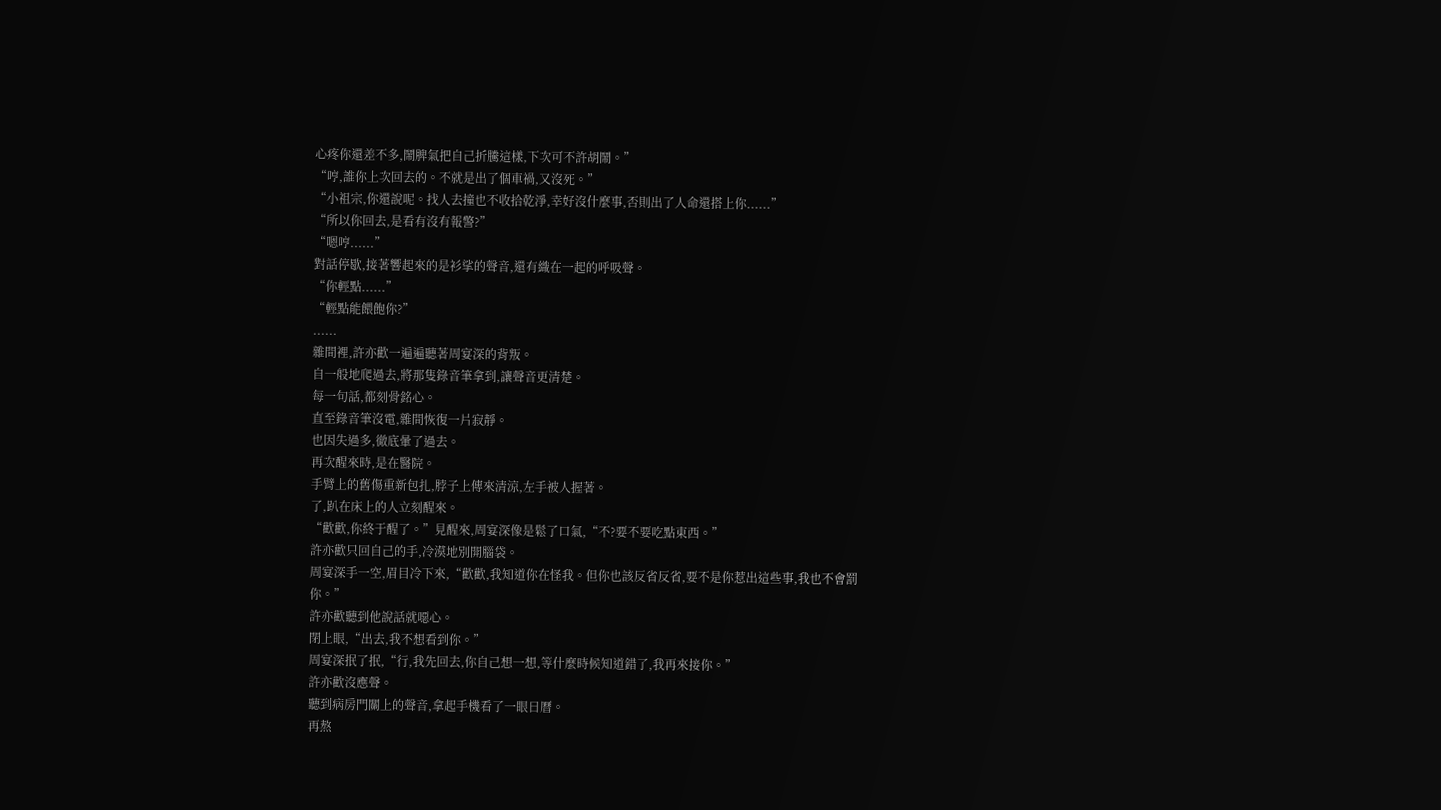心疼你還差不多,鬧脾氣把自己折騰這樣,下次可不許胡鬧。”
“哼,誰你上次回去的。不就是出了個車禍,又沒死。”
“小祖宗,你還說呢。找人去撞也不收拾乾淨,幸好沒什麼事,否則出了人命還搭上你......”
“所以你回去,是看有沒有報警?”
“嗯哼......”
對話停歇,接著響起來的是衫挲的聲音,還有織在一起的呼吸聲。
“你輕點......”
“輕點能餵飽你?”
......
雜間裡,許亦歡一遍遍聽著周宴深的背叛。
自一般地爬過去,將那隻錄音筆拿到,讓聲音更清楚。
每一句話,都刻骨銘心。
直至錄音筆沒電,雜間恢復一片寂靜。
也因失過多,徹底暈了過去。
再次醒來時,是在醫院。
手臂上的舊傷重新包扎,脖子上傳來清涼,左手被人握著。
了,趴在床上的人立刻醒來。
“歡歡,你終于醒了。”見醒來,周宴深像是鬆了口氣,“不?要不要吃點東西。”
許亦歡只回自己的手,冷漠地別開腦袋。
周宴深手一空,眉目冷下來,“歡歡,我知道你在怪我。但你也該反省反省,要不是你惹出這些事,我也不會罰你。”
許亦歡聽到他說話就噁心。
閉上眼,“出去,我不想看到你。”
周宴深抿了抿,“行,我先回去,你自己想一想,等什麼時候知道錯了,我再來接你。”
許亦歡沒應聲。
聽到病房門關上的聲音,拿起手機看了一眼日曆。
再熬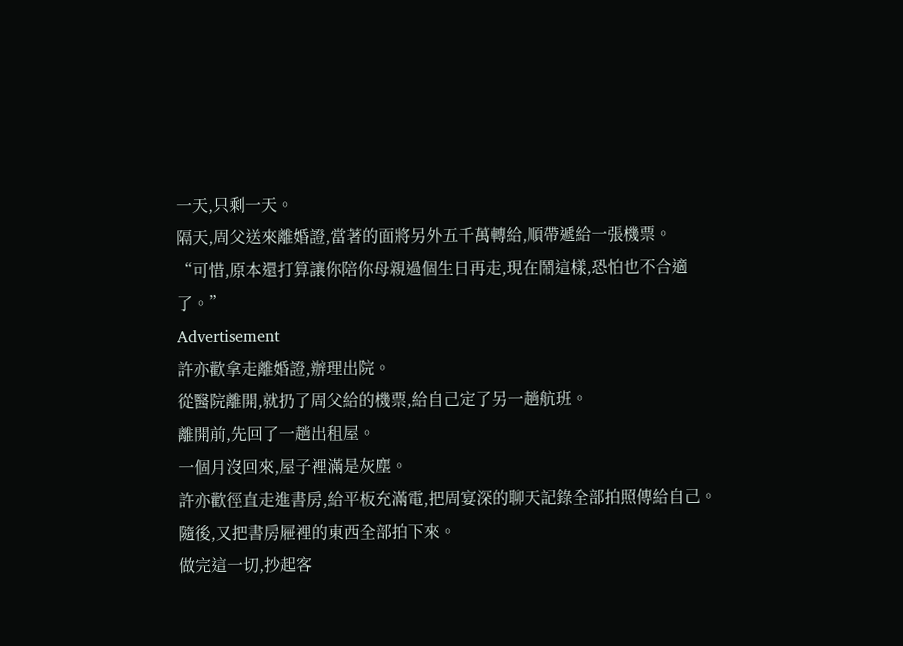一天,只剩一天。
隔天,周父送來離婚證,當著的面將另外五千萬轉給,順帶遞給一張機票。
“可惜,原本還打算讓你陪你母親過個生日再走,現在鬧這樣,恐怕也不合適了。”
Advertisement
許亦歡拿走離婚證,辦理出院。
從醫院離開,就扔了周父給的機票,給自己定了另一趟航班。
離開前,先回了一趟出租屋。
一個月沒回來,屋子裡滿是灰塵。
許亦歡徑直走進書房,給平板充滿電,把周宴深的聊天記錄全部拍照傳給自己。
隨後,又把書房屜裡的東西全部拍下來。
做完這一切,抄起客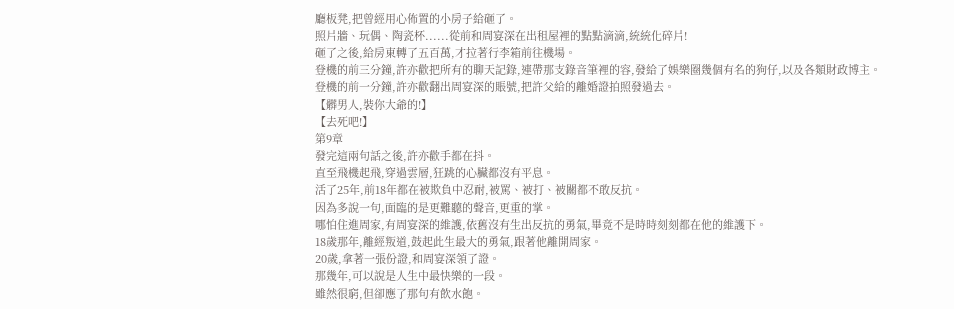廳板凳,把曾經用心佈置的小房子給砸了。
照片牆、玩偶、陶瓷杯......從前和周宴深在出租屋裡的點點滴滴,統統化碎片!
砸了之後,給房東轉了五百萬,才拉著行李箱前往機場。
登機的前三分鐘,許亦歡把所有的聊天記錄,連帶那支錄音筆裡的容,發給了娛樂圈幾個有名的狗仔,以及各類財政博主。
登機的前一分鐘,許亦歡翻出周宴深的賬號,把許父給的離婚證拍照發過去。
【髒男人,裝你大爺的!】
【去死吧!】
第9章
發完這兩句話之後,許亦歡手都在抖。
直至飛機起飛,穿過雲層,狂跳的心臟都沒有平息。
活了25年,前18年都在被欺負中忍耐,被罵、被打、被關都不敢反抗。
因為多說一句,面臨的是更難聽的聲音,更重的掌。
哪怕住進周家,有周宴深的維護,依舊沒有生出反抗的勇氣,畢竟不是時時刻刻都在他的維護下。
18歲那年,離經叛道,鼓起此生最大的勇氣,跟著他離開周家。
20歲,拿著一張份證,和周宴深領了證。
那幾年,可以說是人生中最快樂的一段。
雖然很窮,但卻應了那句有飲水飽。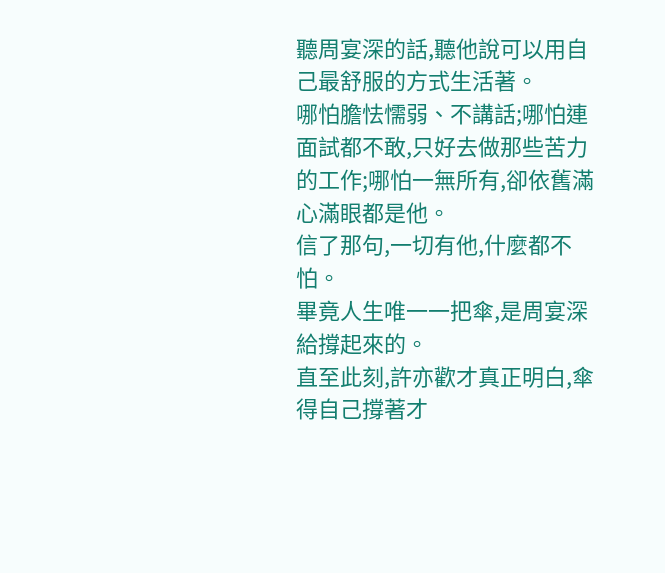聽周宴深的話,聽他說可以用自己最舒服的方式生活著。
哪怕膽怯懦弱、不講話;哪怕連面試都不敢,只好去做那些苦力的工作;哪怕一無所有,卻依舊滿心滿眼都是他。
信了那句,一切有他,什麼都不怕。
畢竟人生唯一一把傘,是周宴深給撐起來的。
直至此刻,許亦歡才真正明白,傘得自己撐著才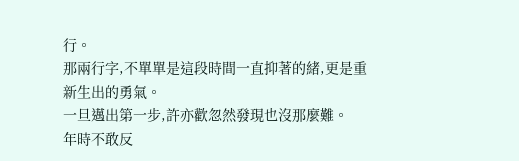行。
那兩行字,不單單是這段時間一直抑著的緒,更是重新生出的勇氣。
一旦邁出第一步,許亦歡忽然發現也沒那麼難。
年時不敢反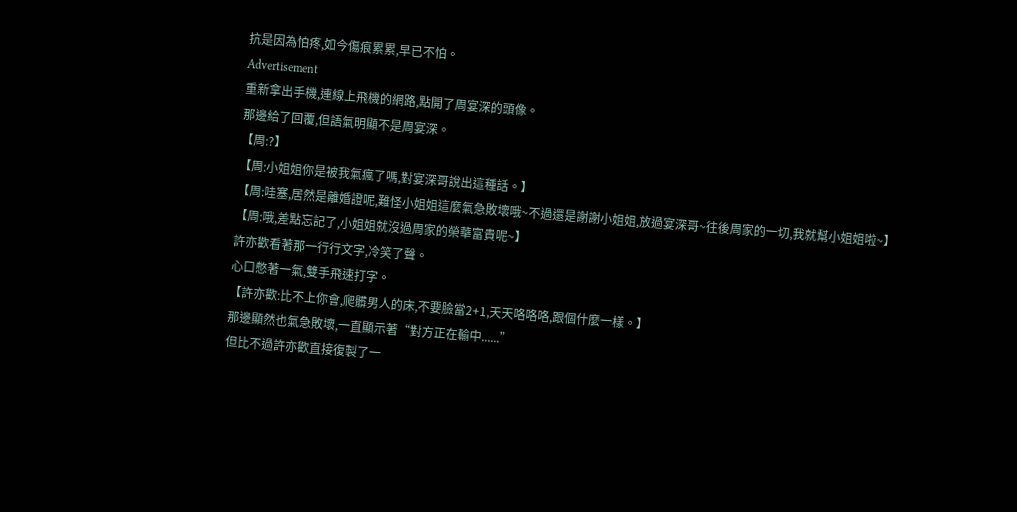抗是因為怕疼,如今傷痕累累,早已不怕。
Advertisement
重新拿出手機,連線上飛機的網路,點開了周宴深的頭像。
那邊給了回覆,但語氣明顯不是周宴深。
【周:?】
【周:小姐姐你是被我氣瘋了嗎,對宴深哥說出這種話。】
【周:哇塞,居然是離婚證呢,難怪小姐姐這麼氣急敗壞哦~不過還是謝謝小姐姐,放過宴深哥~往後周家的一切,我就幫小姐姐啦~】
【周:哦,差點忘記了,小姐姐就沒過周家的榮華富貴呢~】
許亦歡看著那一行行文字,冷笑了聲。
心口憋著一氣,雙手飛速打字。
【許亦歡:比不上你會,爬髒男人的床,不要臉當2+1,天天咯咯咯,跟個什麼一樣。】
那邊顯然也氣急敗壞,一直顯示著“對方正在輸中......”
但比不過許亦歡直接復製了一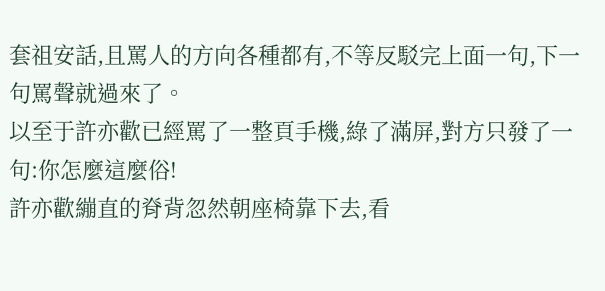套祖安話,且罵人的方向各種都有,不等反駁完上面一句,下一句罵聲就過來了。
以至于許亦歡已經罵了一整頁手機,綠了滿屏,對方只發了一句:你怎麼這麼俗!
許亦歡繃直的脊背忽然朝座椅靠下去,看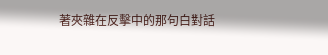著夾雜在反擊中的那句白對話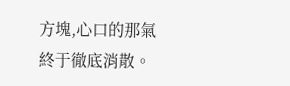方塊,心口的那氣終于徹底消散。